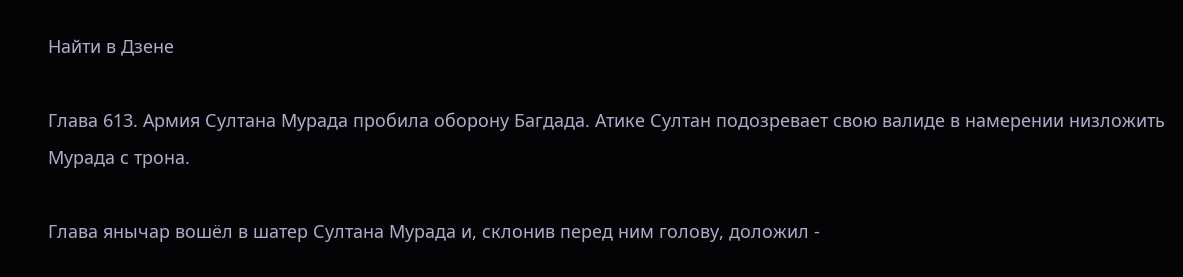Найти в Дзене

Глава 613. Армия Султана Мурада пробила оборону Багдада. Атике Султан подозревает свою валиде в намерении низложить Мурада с трона.

Глава янычар вошёл в шатер Султана Мурада и, склонив перед ним голову, доложил -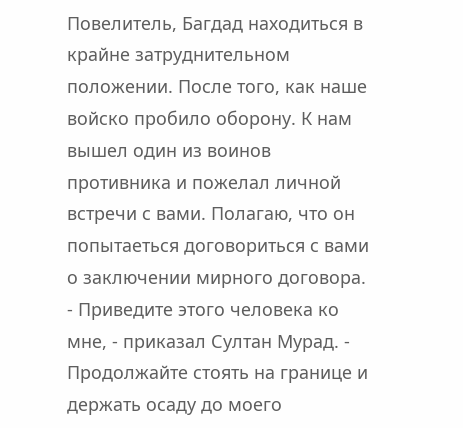Повелитель, Багдад находиться в крайне затруднительном положении. После того, как наше войско пробило оборону. К нам вышел один из воинов противника и пожелал личной встречи с вами. Полагаю, что он попытаеться договориться с вами о заключении мирного договора. - Приведите этого человека ко мне, - приказал Султан Мурад. - Продолжайте стоять на границе и держать осаду до моего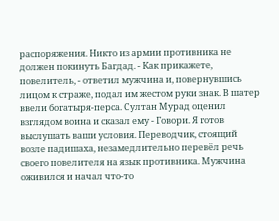распоряжения. Никто из армии противника не должен покинуть Багдад. - Как прикажете, повелитель, - ответил мужчина и, повернувшись лицом к страже, подал им жестом руки знак. В шатер ввели богатыря-перса. Султан Мурад оценил взглядом воина и сказал ему - Говори. Я готов выслушать ваши условия. Переводчик, стоящий возле падишаха, незамедлительно перевёл речь своего повелителя на язык противника. Мужчина оживился и начал что-то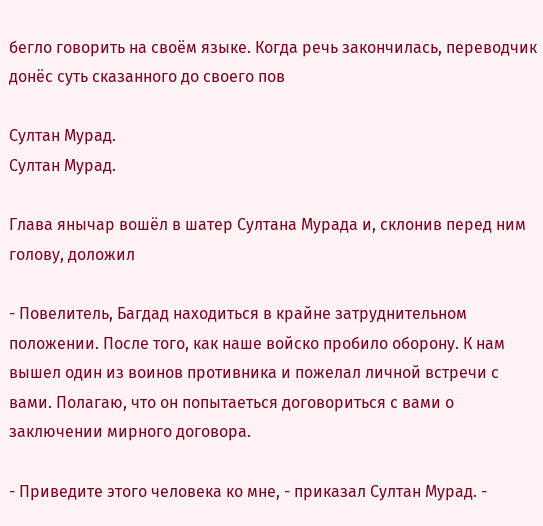бегло говорить на своём языке. Когда речь закончилась, переводчик донёс суть сказанного до своего пов

Султан Мурад.
Султан Мурад.

Глава янычар вошёл в шатер Султана Мурада и, склонив перед ним голову, доложил

- Повелитель, Багдад находиться в крайне затруднительном положении. После того, как наше войско пробило оборону. К нам вышел один из воинов противника и пожелал личной встречи с вами. Полагаю, что он попытаеться договориться с вами о заключении мирного договора.

- Приведите этого человека ко мне, - приказал Султан Мурад. -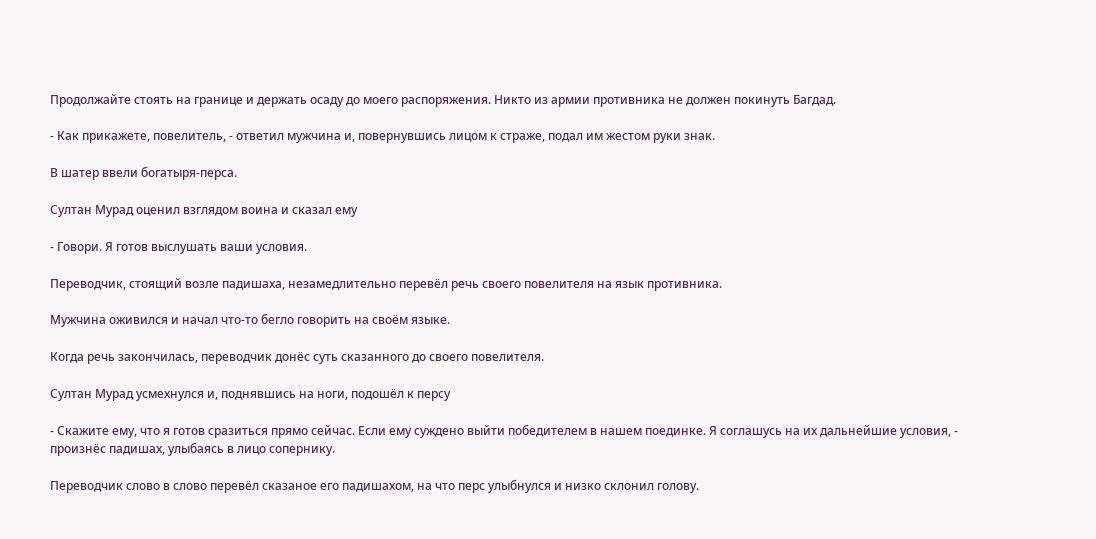Продолжайте стоять на границе и держать осаду до моего распоряжения. Никто из армии противника не должен покинуть Багдад.

- Как прикажете, повелитель, - ответил мужчина и, повернувшись лицом к страже, подал им жестом руки знак.

В шатер ввели богатыря-перса.

Султан Мурад оценил взглядом воина и сказал ему

- Говори. Я готов выслушать ваши условия.

Переводчик, стоящий возле падишаха, незамедлительно перевёл речь своего повелителя на язык противника.

Мужчина оживился и начал что-то бегло говорить на своём языке.

Когда речь закончилась, переводчик донёс суть сказанного до своего повелителя.

Султан Мурад усмехнулся и, поднявшись на ноги, подошёл к персу

- Скажите ему, что я готов сразиться прямо сейчас. Если ему суждено выйти победителем в нашем поединке. Я соглашусь на их дальнейшие условия, - произнёс падишах, улыбаясь в лицо сопернику.

Переводчик слово в слово перевёл сказаное его падишахом, на что перс улыбнулся и низко склонил голову.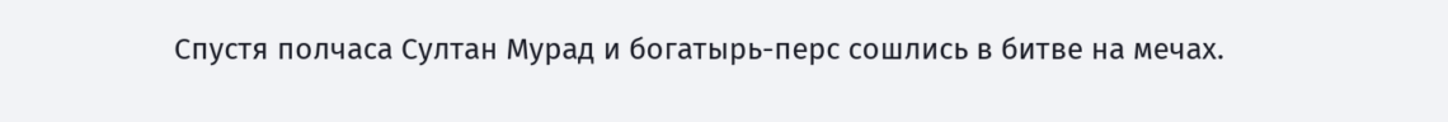Спустя полчаса Султан Мурад и богатырь-перс сошлись в битве на мечах.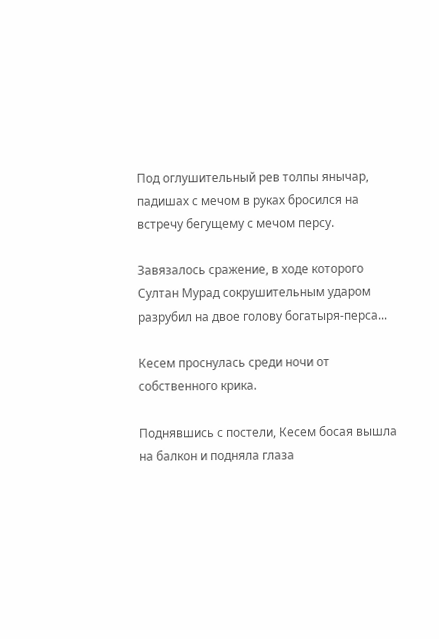Под оглушительный рев толпы янычар, падишах с мечом в руках бросился на встречу бегущему с мечом персу.

Завязалось сражение, в ходе которого Султан Мурад сокрушительным ударом разрубил на двое голову богатыря-перса...

Кесем проснулась среди ночи от собственного крика.

Поднявшись с постели, Кесем босая вышла на балкон и подняла глаза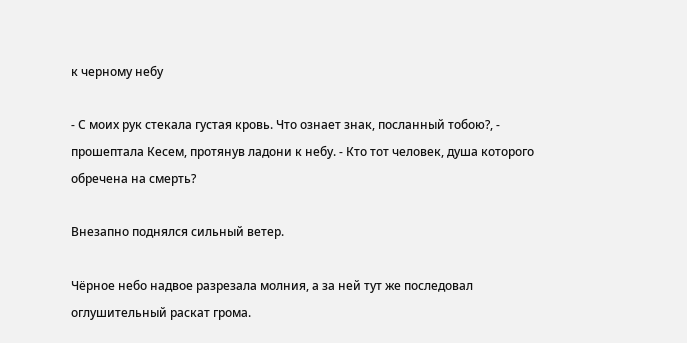к черному небу

- С моих рук стекала густая кровь. Что ознает знак, посланный тобою?, - прошептала Кесем, протянув ладони к небу. - Кто тот человек, душа которого обречена на смерть?

Внезапно поднялся сильный ветер.

Чёрное небо надвое разрезала молния, а за ней тут же последовал оглушительный раскат грома.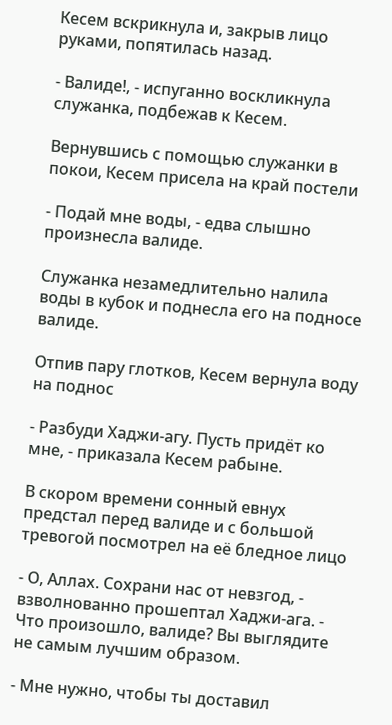Кесем вскрикнула и, закрыв лицо руками, попятилась назад.

- Валиде!, - испуганно воскликнула служанка, подбежав к Кесем.

Вернувшись с помощью служанки в покои, Кесем присела на край постели

- Подай мне воды, - едва слышно произнесла валиде.

Служанка незамедлительно налила воды в кубок и поднесла его на подносе валиде.

Отпив пару глотков, Кесем вернула воду на поднос

- Разбуди Хаджи-агу. Пусть придёт ко мне, - приказала Кесем рабыне.

В скором времени сонный евнух предстал перед валиде и с большой тревогой посмотрел на её бледное лицо

- О, Аллах. Сохрани нас от невзгод, - взволнованно прошептал Хаджи-ага. - Что произошло, валиде? Вы выглядите не самым лучшим образом.

- Мне нужно, чтобы ты доставил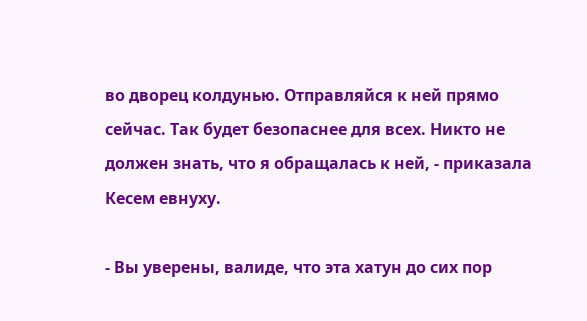во дворец колдунью. Отправляйся к ней прямо сейчас. Так будет безопаснее для всех. Никто не должен знать, что я обращалась к ней, - приказала Кесем евнуху.

- Вы уверены, валиде, что эта хатун до сих пор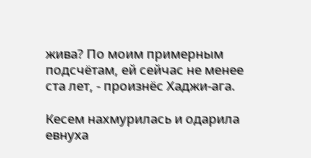жива? По моим примерным подсчётам, ей сейчас не менее ста лет, - произнёс Хаджи-ага.

Кесем нахмурилась и одарила евнуха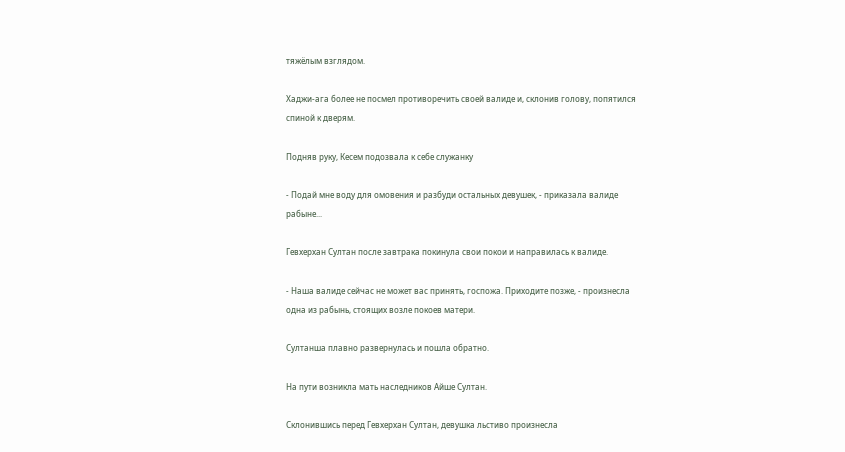тяжёлым взглядом.

Хаджи-ага более не посмел противоречить своей валиде и, склонив голову, попятился спиной к дверям.

Подняв руку, Кесем подозвала к себе служанку

- Подай мне воду для омовения и разбуди остальных девушек, - приказала валиде рабыне...

Гевхерхан Султан после завтрака покинула свои покои и направилась к валиде.

- Наша валиде сейчас не может вас принять, госпожа. Приходите позже, - произнесла одна из рабынь, стоящих возле покоев матери.

Султанша плавно развернулась и пошла обратно.

На пути возникла мать наследников Айше Султан.

Склонившись перед Гевхерхан Султан, девушка льстиво произнесла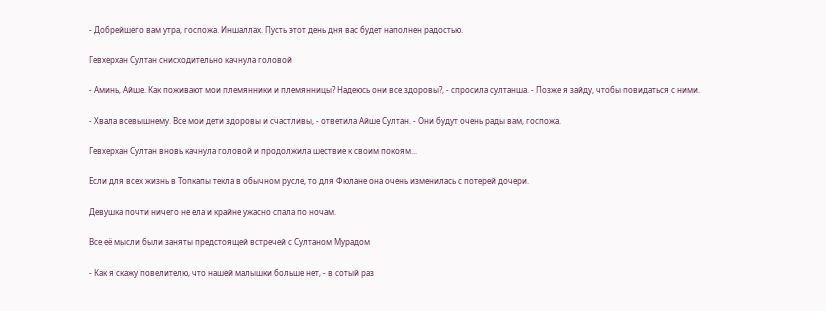- Добрейшего вам утра, госпожа. Иншаллах. Пусть этот день дня вас будет наполнен радостью.

Гевхерхан Султан снисходительно качнула головой

- Аминь, Айше. Как поживают мои племянники и племянницы? Надеюсь они все здоровы?, - спросила султанша. - Позже я зайду, чтобы повидаться с ними.

- Хвала всевышнему. Все мои дети здоровы и счастливы, - ответила Айше Султан. - Они будут очень рады вам, госпожа.

Гевхерхан Султан вновь качнула головой и продолжила шествие к своим покоям...

Если для всех жизнь в Топкапы текла в обычном русле, то для Фюлане она очень изменилась с потерей дочери.

Девушка почти ничего не ела и крайне ужасно спала по ночам.

Все её мысли были заняты предстоящей встречей с Султаном Мурадом

- Как я скажу повелителю, что нашей малышки больше нет, - в сотый раз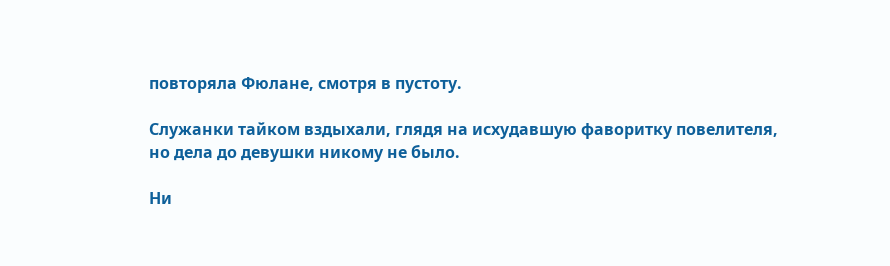повторяла Фюлане, смотря в пустоту.

Служанки тайком вздыхали, глядя на исхудавшую фаворитку повелителя, но дела до девушки никому не было.

Ни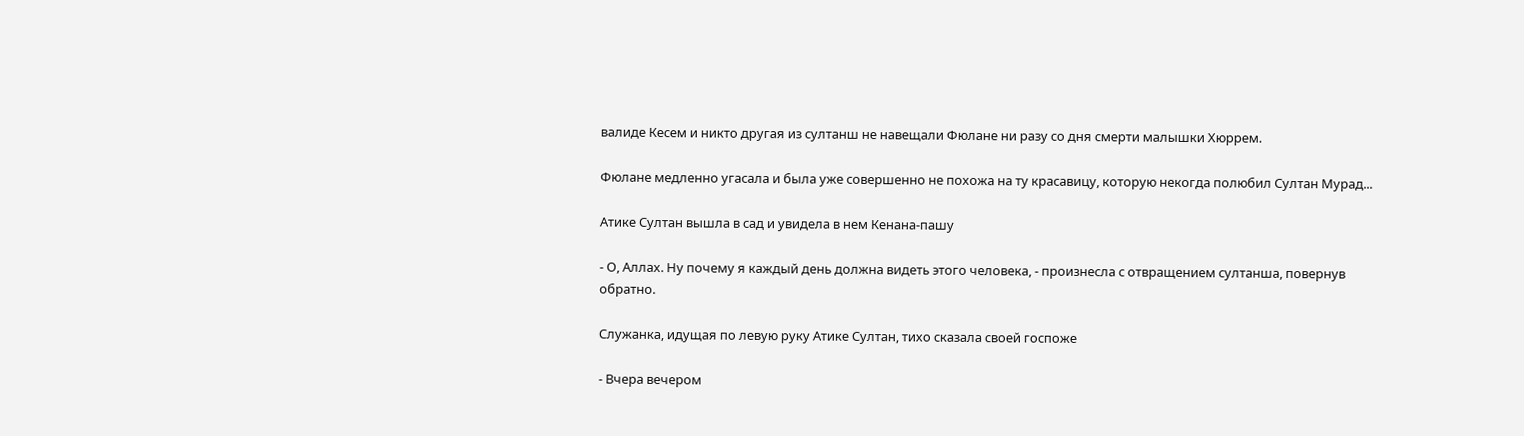валиде Кесем и никто другая из султанш не навещали Фюлане ни разу со дня смерти малышки Хюррем.

Фюлане медленно угасала и была уже совершенно не похожа на ту красавицу, которую некогда полюбил Султан Мурад...

Атике Султан вышла в сад и увидела в нем Кенана-пашу

- О, Аллах. Ну почему я каждый день должна видеть этого человека, - произнесла с отвращением султанша, повернув обратно.

Служанка, идущая по левую руку Атике Султан, тихо сказала своей госпоже

- Вчера вечером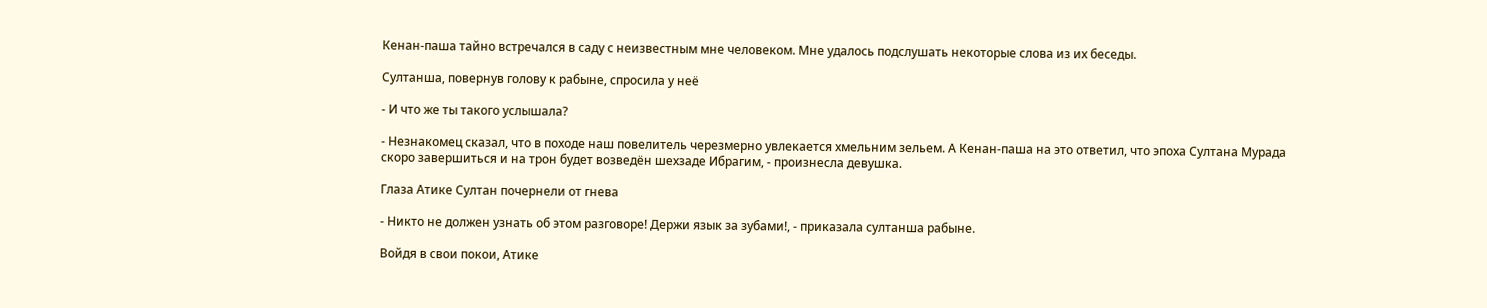Кенан-паша тайно встречался в саду с неизвестным мне человеком. Мне удалось подслушать некоторые слова из их беседы.

Султанша, повернув голову к рабыне, спросила у неё

- И что же ты такого услышала?

- Незнакомец сказал, что в походе наш повелитель черезмерно увлекается хмельним зельем. А Кенан-паша на это ответил, что эпоха Султана Мурада скоро завершиться и на трон будет возведён шехзаде Ибрагим, - произнесла девушка.

Глаза Атике Султан почернели от гнева

- Никто не должен узнать об этом разговоре! Держи язык за зубами!, - приказала султанша рабыне.

Войдя в свои покои, Атике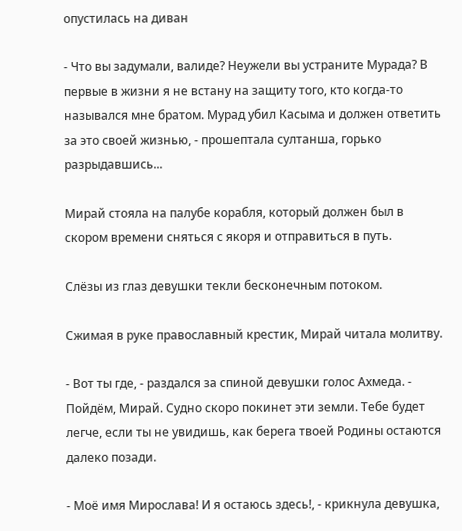опустилась на диван

- Что вы задумали, валиде? Неужели вы устраните Мурада? В первые в жизни я не встану на защиту того, кто когда-то назывался мне братом. Мурад убил Касыма и должен ответить за это своей жизнью, - прошептала султанша, горько разрыдавшись...

Мирай стояла на палубе корабля, который должен был в скором времени сняться с якоря и отправиться в путь.

Слёзы из глаз девушки текли бесконечным потоком.

Сжимая в руке православный крестик, Мирай читала молитву.

- Вот ты где, - раздался за спиной девушки голос Ахмеда. - Пойдём, Мирай. Судно скоро покинет эти земли. Тебе будет легче, если ты не увидишь, как берега твоей Родины остаются далеко позади.

- Моё имя Мирослава! И я остаюсь здесь!, - крикнула девушка,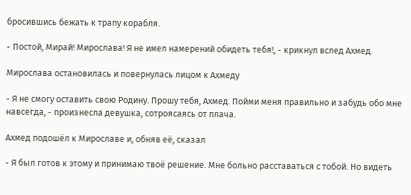бросившись бежать к трапу корабля.

- Постой, Мирай! Мирослава! Я не имел намерений обидеть тебя!, - крикнул вслед Ахмед.

Мирослава остановилась и повернулась лицом к Ахмеду

- Я не смогу оставить свою Родину. Прошу тебя, Ахмед. Пойми меня правильно и забудь обо мне навсегда, - произнесла девушка, сотроясаясь от плача.

Ахмед подошёл к Мирославе и, обняв её, сказал

- Я был готов к этому и принимаю твоё решение. Мне больно расставаться с тобой. Но видеть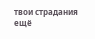твои страдания ещё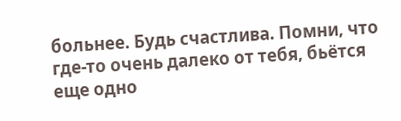больнее. Будь счастлива. Помни, что где-то очень далеко от тебя, бьётся еще одно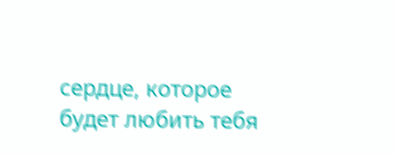сердце, которое будет любить тебя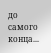до самого конца...